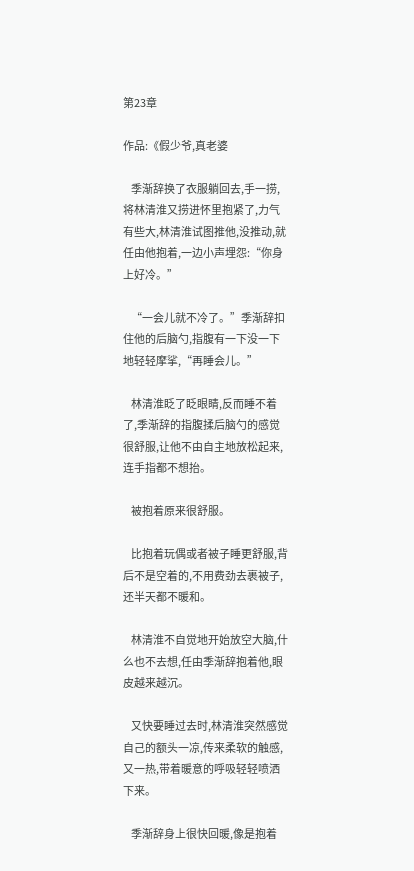第23章

作品:《假少爷,真老婆

    季渐辞换了衣服躺回去,手一捞,将林清淮又捞进怀里抱紧了,力气有些大,林清淮试图推他,没推动,就任由他抱着,一边小声埋怨:“你身上好冷。”

    “一会儿就不冷了。”季渐辞扣住他的后脑勺,指腹有一下没一下地轻轻摩挲,“再睡会儿。”

    林清淮眨了眨眼睛,反而睡不着了,季渐辞的指腹揉后脑勺的感觉很舒服,让他不由自主地放松起来,连手指都不想抬。

    被抱着原来很舒服。

    比抱着玩偶或者被子睡更舒服,背后不是空着的,不用费劲去裹被子,还半天都不暖和。

    林清淮不自觉地开始放空大脑,什么也不去想,任由季渐辞抱着他,眼皮越来越沉。

    又快要睡过去时,林清淮突然感觉自己的额头一凉,传来柔软的触感,又一热,带着暖意的呼吸轻轻喷洒下来。

    季渐辞身上很快回暖,像是抱着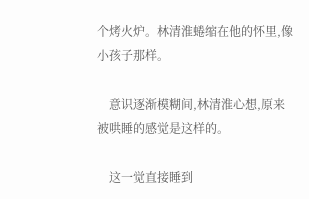个烤火炉。林清淮蜷缩在他的怀里,像小孩子那样。

    意识逐渐模糊间,林清淮心想,原来被哄睡的感觉是这样的。

    这一觉直接睡到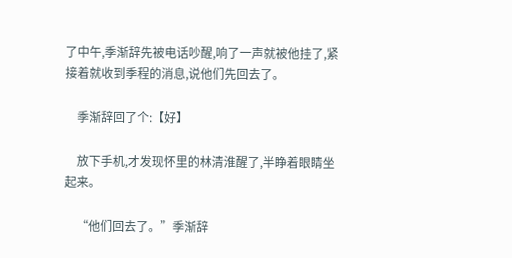了中午,季渐辞先被电话吵醒,响了一声就被他挂了,紧接着就收到季程的消息,说他们先回去了。

    季渐辞回了个:【好】

    放下手机,才发现怀里的林清淮醒了,半睁着眼睛坐起来。

    “他们回去了。”季渐辞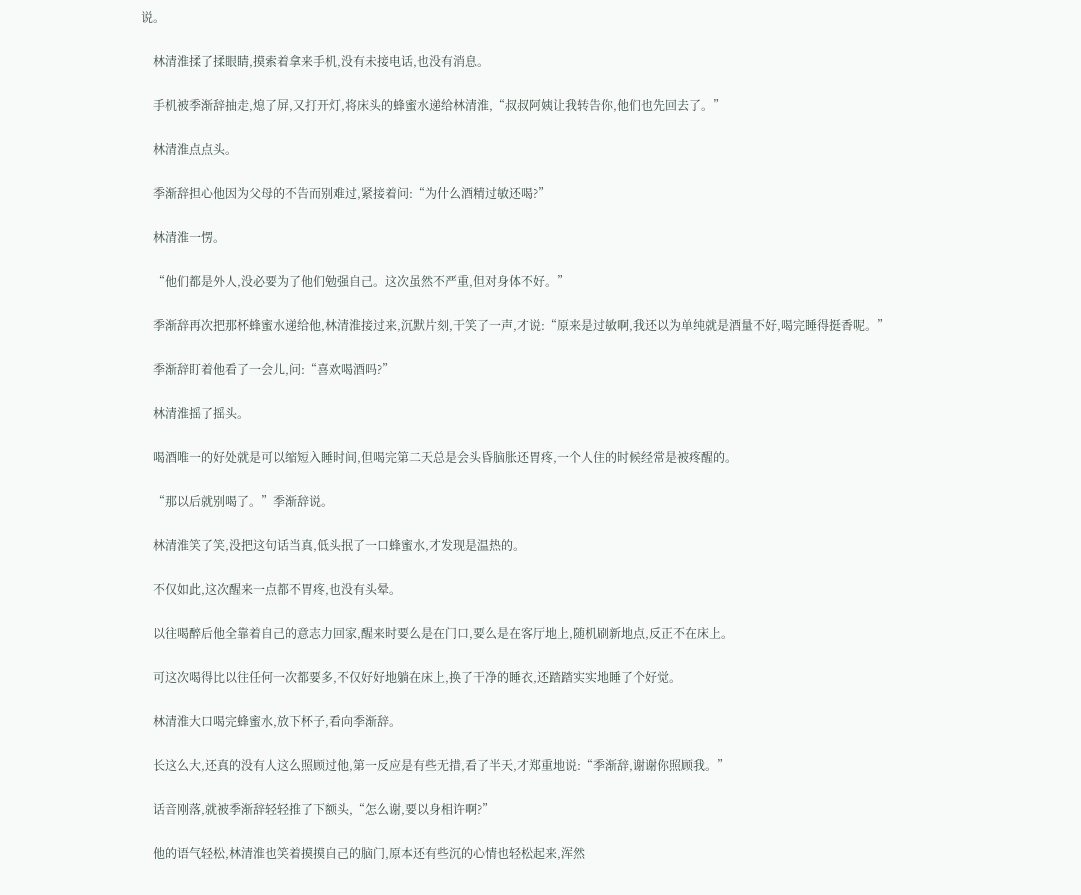说。

    林清淮揉了揉眼睛,摸索着拿来手机,没有未接电话,也没有消息。

    手机被季渐辞抽走,熄了屏,又打开灯,将床头的蜂蜜水递给林清淮,“叔叔阿姨让我转告你,他们也先回去了。”

    林清淮点点头。

    季渐辞担心他因为父母的不告而别难过,紧接着问:“为什么酒精过敏还喝?”

    林清淮一愣。

    “他们都是外人,没必要为了他们勉强自己。这次虽然不严重,但对身体不好。”

    季渐辞再次把那杯蜂蜜水递给他,林清淮接过来,沉默片刻,干笑了一声,才说:“原来是过敏啊,我还以为单纯就是酒量不好,喝完睡得挺香呢。”

    季渐辞盯着他看了一会儿,问:“喜欢喝酒吗?”

    林清淮摇了摇头。

    喝酒唯一的好处就是可以缩短入睡时间,但喝完第二天总是会头昏脑胀还胃疼,一个人住的时候经常是被疼醒的。

    “那以后就别喝了。”季渐辞说。

    林清淮笑了笑,没把这句话当真,低头抿了一口蜂蜜水,才发现是温热的。

    不仅如此,这次醒来一点都不胃疼,也没有头晕。

    以往喝醉后他全靠着自己的意志力回家,醒来时要么是在门口,要么是在客厅地上,随机刷新地点,反正不在床上。

    可这次喝得比以往任何一次都要多,不仅好好地躺在床上,换了干净的睡衣,还踏踏实实地睡了个好觉。

    林清淮大口喝完蜂蜜水,放下杯子,看向季渐辞。

    长这么大,还真的没有人这么照顾过他,第一反应是有些无措,看了半天,才郑重地说:“季渐辞,谢谢你照顾我。”

    话音刚落,就被季渐辞轻轻推了下额头,“怎么谢,要以身相许啊?”

    他的语气轻松,林清淮也笑着摸摸自己的脑门,原本还有些沉的心情也轻松起来,浑然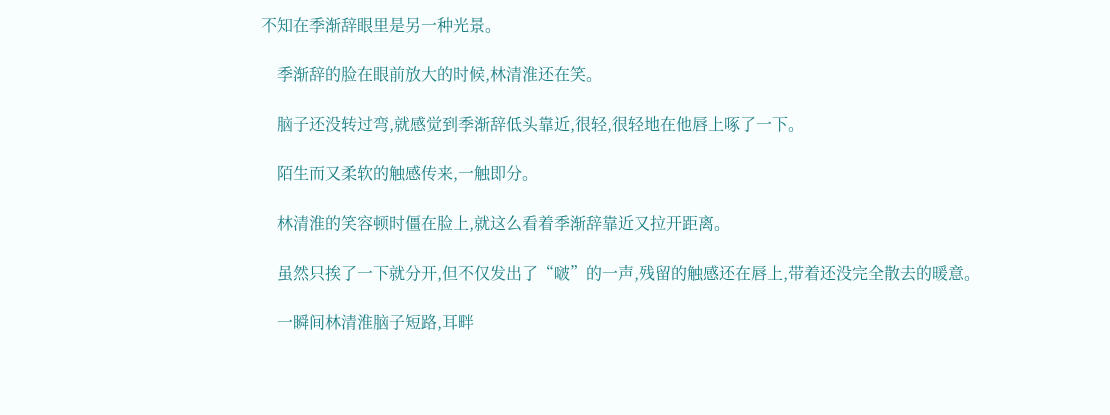不知在季渐辞眼里是另一种光景。

    季渐辞的脸在眼前放大的时候,林清淮还在笑。

    脑子还没转过弯,就感觉到季渐辞低头靠近,很轻,很轻地在他唇上啄了一下。

    陌生而又柔软的触感传来,一触即分。

    林清淮的笑容顿时僵在脸上,就这么看着季渐辞靠近又拉开距离。

    虽然只挨了一下就分开,但不仅发出了“啵”的一声,残留的触感还在唇上,带着还没完全散去的暖意。

    一瞬间林清淮脑子短路,耳畔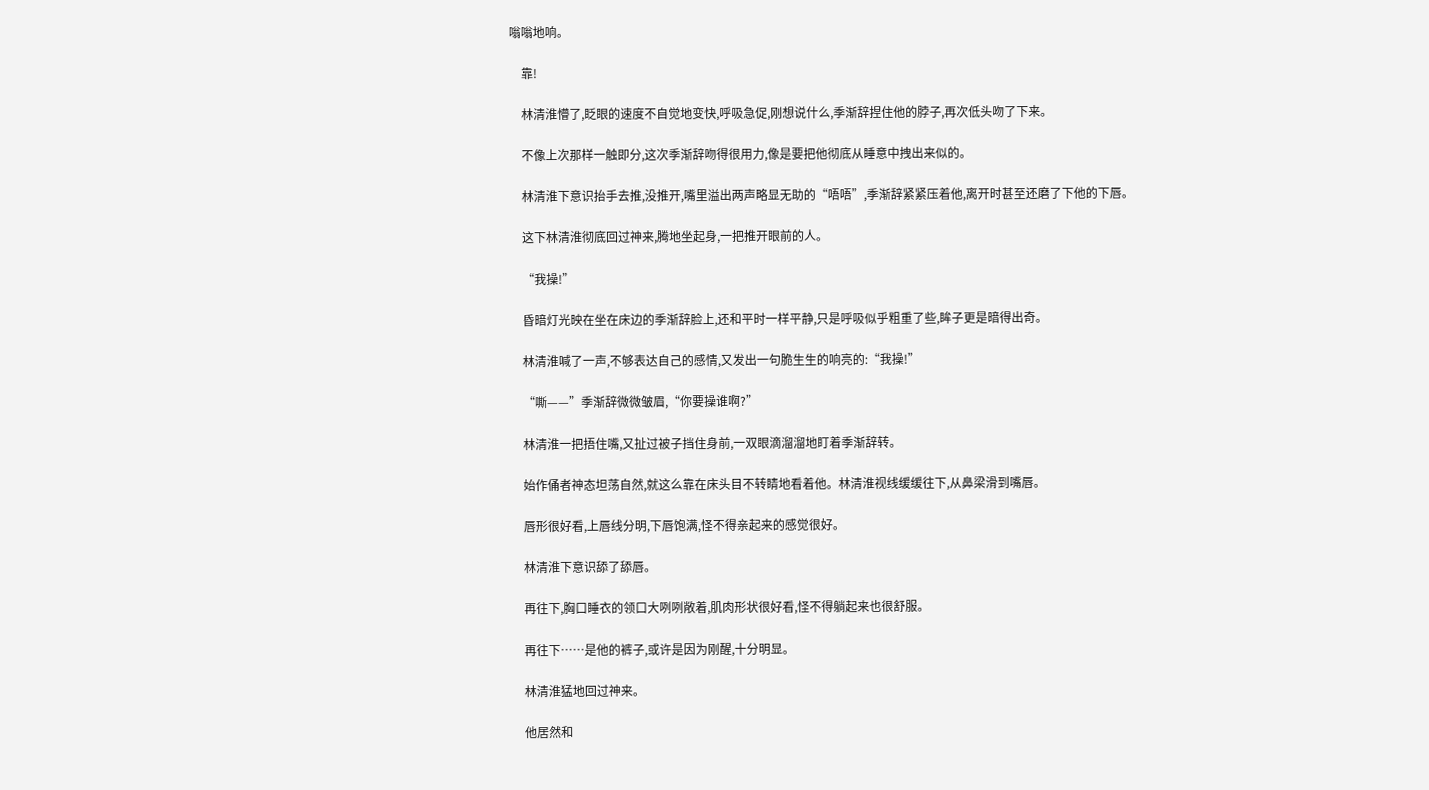嗡嗡地响。

    靠!

    林清淮懵了,眨眼的速度不自觉地变快,呼吸急促,刚想说什么,季渐辞捏住他的脖子,再次低头吻了下来。

    不像上次那样一触即分,这次季渐辞吻得很用力,像是要把他彻底从睡意中拽出来似的。

    林清淮下意识抬手去推,没推开,嘴里溢出两声略显无助的“唔唔”,季渐辞紧紧压着他,离开时甚至还磨了下他的下唇。

    这下林清淮彻底回过神来,腾地坐起身,一把推开眼前的人。

    “我操!”

    昏暗灯光映在坐在床边的季渐辞脸上,还和平时一样平静,只是呼吸似乎粗重了些,眸子更是暗得出奇。

    林清淮喊了一声,不够表达自己的感情,又发出一句脆生生的响亮的:“我操!”

    “嘶——”季渐辞微微皱眉,“你要操谁啊?”

    林清淮一把捂住嘴,又扯过被子挡住身前,一双眼滴溜溜地盯着季渐辞转。

    始作俑者神态坦荡自然,就这么靠在床头目不转睛地看着他。林清淮视线缓缓往下,从鼻梁滑到嘴唇。

    唇形很好看,上唇线分明,下唇饱满,怪不得亲起来的感觉很好。

    林清淮下意识舔了舔唇。

    再往下,胸口睡衣的领口大咧咧敞着,肌肉形状很好看,怪不得躺起来也很舒服。

    再往下……是他的裤子,或许是因为刚醒,十分明显。

    林清淮猛地回过神来。

    他居然和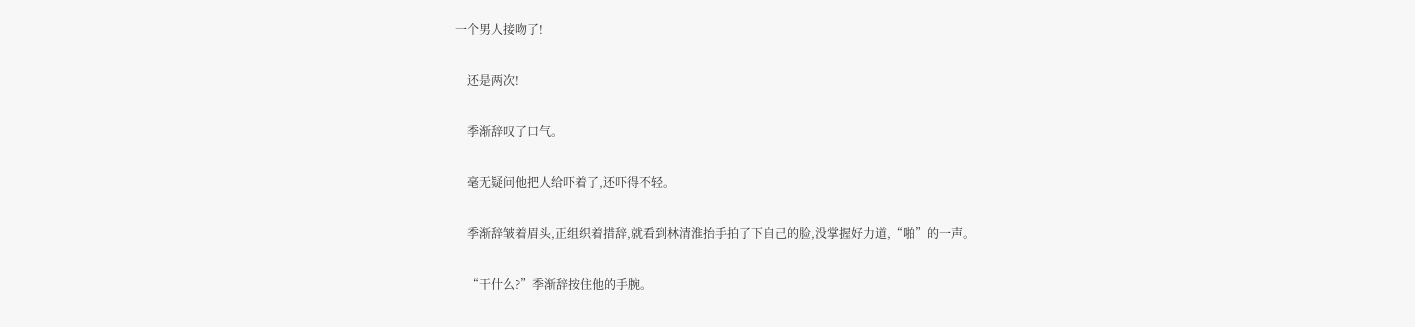一个男人接吻了!

    还是两次!

    季渐辞叹了口气。

    毫无疑问他把人给吓着了,还吓得不轻。

    季渐辞皱着眉头,正组织着措辞,就看到林清淮抬手拍了下自己的脸,没掌握好力道,“啪”的一声。

    “干什么?”季渐辞按住他的手腕。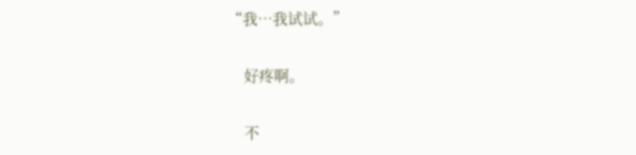“我…我试试。”

    好疼啊。

    不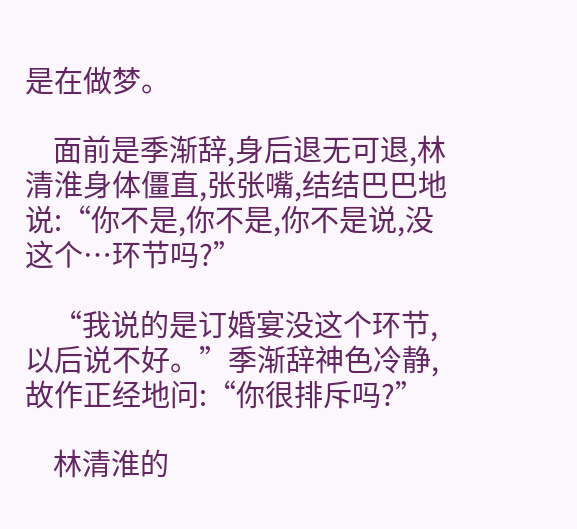是在做梦。

    面前是季渐辞,身后退无可退,林清淮身体僵直,张张嘴,结结巴巴地说:“你不是,你不是,你不是说,没这个…环节吗?”

    “我说的是订婚宴没这个环节,以后说不好。”季渐辞神色冷静,故作正经地问:“你很排斥吗?”

    林清淮的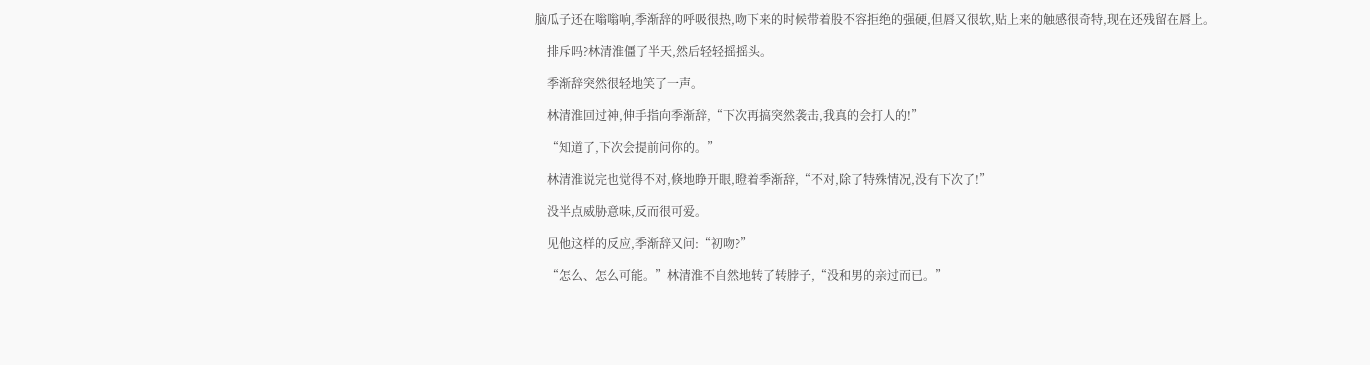脑瓜子还在嗡嗡响,季渐辞的呼吸很热,吻下来的时候带着股不容拒绝的强硬,但唇又很软,贴上来的触感很奇特,现在还残留在唇上。

    排斥吗?林清淮僵了半天,然后轻轻摇摇头。

    季渐辞突然很轻地笑了一声。

    林清淮回过神,伸手指向季渐辞,“下次再搞突然袭击,我真的会打人的!”

    “知道了,下次会提前问你的。”

    林清淮说完也觉得不对,倏地睁开眼,瞪着季渐辞,“不对,除了特殊情况,没有下次了!”

    没半点威胁意味,反而很可爱。

    见他这样的反应,季渐辞又问:“初吻?”

    “怎么、怎么可能。”林清淮不自然地转了转脖子,“没和男的亲过而已。”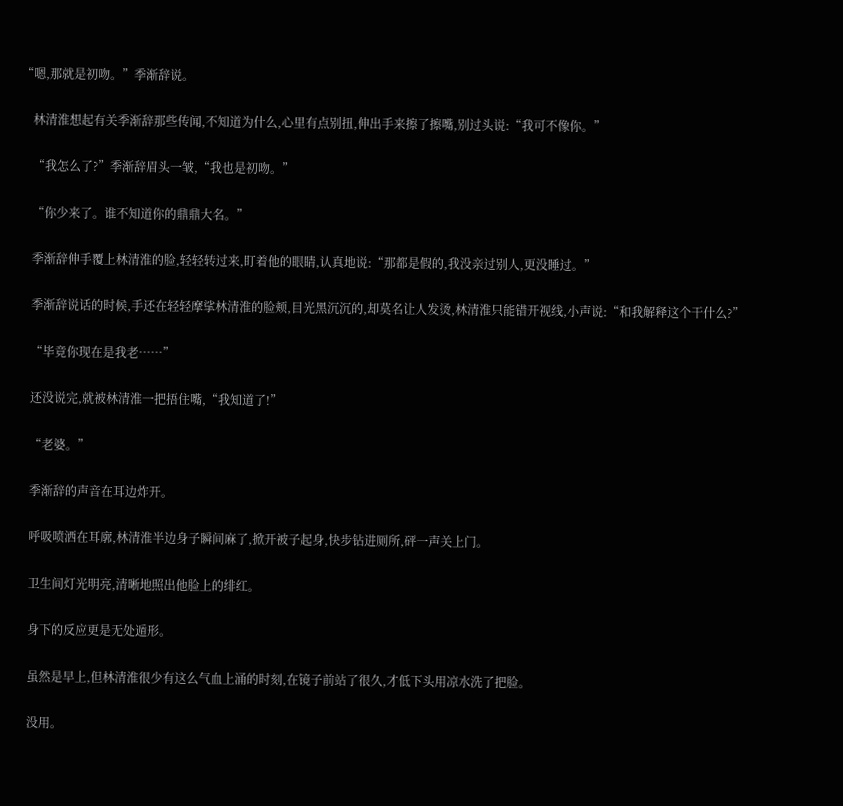“嗯,那就是初吻。”季渐辞说。

    林清淮想起有关季渐辞那些传闻,不知道为什么,心里有点别扭,伸出手来擦了擦嘴,别过头说:“我可不像你。”

    “我怎么了?”季渐辞眉头一皱,“我也是初吻。”

    “你少来了。谁不知道你的鼎鼎大名。”

    季渐辞伸手覆上林清淮的脸,轻轻转过来,盯着他的眼睛,认真地说:“那都是假的,我没亲过别人,更没睡过。”

    季渐辞说话的时候,手还在轻轻摩挲林清淮的脸颊,目光黑沉沉的,却莫名让人发烫,林清淮只能错开视线,小声说:“和我解释这个干什么?”

    “毕竟你现在是我老……”

    还没说完,就被林清淮一把捂住嘴,“我知道了!”

    “老婆。”

    季渐辞的声音在耳边炸开。

    呼吸喷洒在耳廓,林清淮半边身子瞬间麻了,掀开被子起身,快步钻进厕所,砰一声关上门。

    卫生间灯光明亮,清晰地照出他脸上的绯红。

    身下的反应更是无处遁形。

    虽然是早上,但林清淮很少有这么气血上涌的时刻,在镜子前站了很久,才低下头用凉水洗了把脸。

    没用。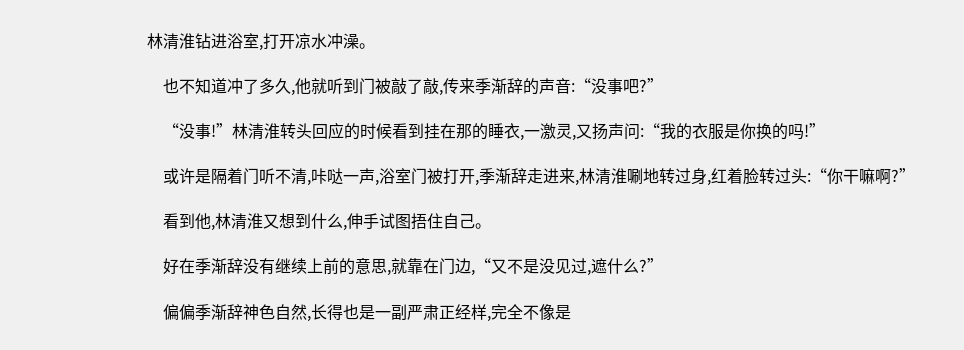林清淮钻进浴室,打开凉水冲澡。

    也不知道冲了多久,他就听到门被敲了敲,传来季渐辞的声音:“没事吧?”

    “没事!”林清淮转头回应的时候看到挂在那的睡衣,一激灵,又扬声问:“我的衣服是你换的吗!”

    或许是隔着门听不清,咔哒一声,浴室门被打开,季渐辞走进来,林清淮唰地转过身,红着脸转过头:“你干嘛啊?”

    看到他,林清淮又想到什么,伸手试图捂住自己。

    好在季渐辞没有继续上前的意思,就靠在门边,“又不是没见过,遮什么?”

    偏偏季渐辞神色自然,长得也是一副严肃正经样,完全不像是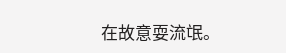在故意耍流氓。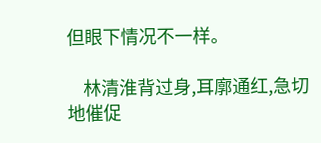但眼下情况不一样。

    林清淮背过身,耳廓通红,急切地催促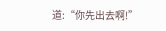道:“你先出去啊!”